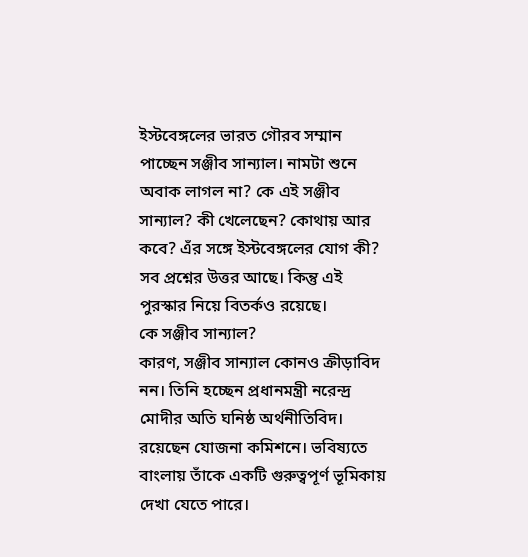ইস্টবেঙ্গলের ভারত গৌরব সম্মান পাচ্ছেন সঞ্জীব সান্যাল। নামটা শুনে অবাক লাগল না? কে এই সঞ্জীব সান্যাল? কী খেলেছেন? কোথায় আর কবে? এঁর সঙ্গে ইস্টবেঙ্গলের যোগ কী? সব প্রশ্নের উত্তর আছে। কিন্তু এই পুরস্কার নিয়ে বিতর্কও রয়েছে।
কে সঞ্জীব সান্যাল?
কারণ, সঞ্জীব সান্যাল কোনও ক্রীড়াবিদ নন। তিনি হচ্ছেন প্রধানমন্ত্রী নরেন্দ্র মোদীর অতি ঘনিষ্ঠ অর্থনীতিবিদ। রয়েছেন যোজনা কমিশনে। ভবিষ্যতে বাংলায় তাঁকে একটি গুরুত্বপূর্ণ ভূমিকায় দেখা যেতে পারে।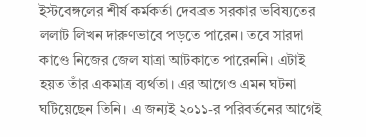ইস্টবেঙ্গলের শীর্ষ কর্মকর্তা দেবব্রত সরকার ভবিষ্যতের ললাট লিখন দারুণভাবে পড়তে পারেন। তবে সারদা কাণ্ডে নিজের জেল যাত্রা আটকাতে পারেননি। এটাই হয়ত তাঁর একমাত্র ব্যর্থতা। এর আগেও এমন ঘটনা ঘটিয়েছেন তিনি। এ জন্যই ২০১১-র পরিবর্তনের আগেই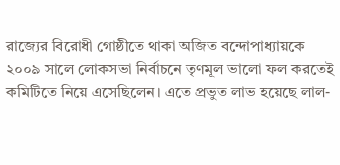রাজ্যের বিরোধী গোষ্ঠীতে থাকা অজিত বন্দোপাধ্যায়কে ২০০৯ সালে লোকসভা নির্বাচনে তৃণমূল ভালো ফল করতেই কমিটিতে নিয়ে এসেছিলেন। এতে প্রভুত লাভ হয়েছে লাল-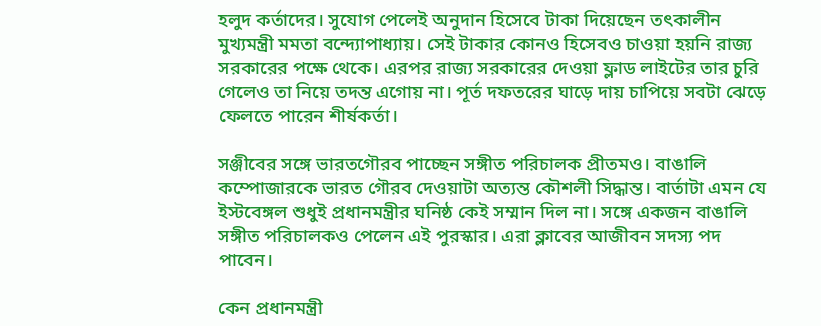হলুদ কর্তাদের। সুযোগ পেলেই অনুদান হিসেবে টাকা দিয়েছেন তৎকালীন মুখ্যমন্ত্রী মমতা বন্দ্যোপাধ্যায়। সেই টাকার কোনও হিসেবও চাওয়া হয়নি রাজ্য সরকারের পক্ষে থেকে। এরপর রাজ্য সরকারের দেওয়া ফ্লাড লাইটের তার চুরি গেলেও তা নিয়ে তদন্ত এগোয় না। পূর্ত দফতরের ঘাড়ে দায় চাপিয়ে সবটা ঝেড়ে ফেলতে পারেন শীর্ষকর্তা।

সঞ্জীবের সঙ্গে ভারতগৌরব পাচ্ছেন সঙ্গীত পরিচালক প্রীতমও। বাঙালি কম্পোজারকে ভারত গৌরব দেওয়াটা অত্যন্ত কৌশলী সিদ্ধান্ত। বার্তাটা এমন যে ইস্টবেঙ্গল শুধুই প্রধানমন্ত্রীর ঘনিষ্ঠ কেই সম্মান দিল না। সঙ্গে একজন বাঙালি সঙ্গীত পরিচালকও পেলেন এই পুরস্কার। এরা ক্লাবের আজীবন সদস্য পদ পাবেন।

কেন প্রধানমন্ত্রী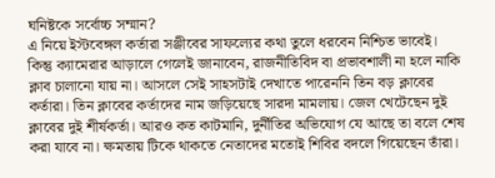ঘনিষ্টকে সর্বোচ্চ সম্মান?
এ নিয়ে ইস্টবেঙ্গল কর্তারা সঞ্জীবের সাফল্যের কথা তুলে ধরবেন নিশ্চিত ভাবেই। কিন্তু ক্যামেরার আড়ালে গেলেই জানাবেন, রাজনীতিবিদ বা প্রভাবশালী না হলে নাকি ক্লাব চালানো যায় না। আসলে সেই সাহসটাই দেখাতে পারেননি তিন বড় ক্লাবের কর্তারা। তিন ক্লাবের কর্তাদের নাম জড়িয়েছে সারদা মামলায়। জেল খেটেছেন দুই ক্লাবের দুই শীর্ষকর্তা। আরও কত কাটমানি, দুর্নীতির অভিযোগ যে আছে তা বলে শেষ করা যাবে না। ক্ষমতায় টিকে থাকতে নেতাদের মতোই শিবির বদলে গিয়েছেন তাঁরা।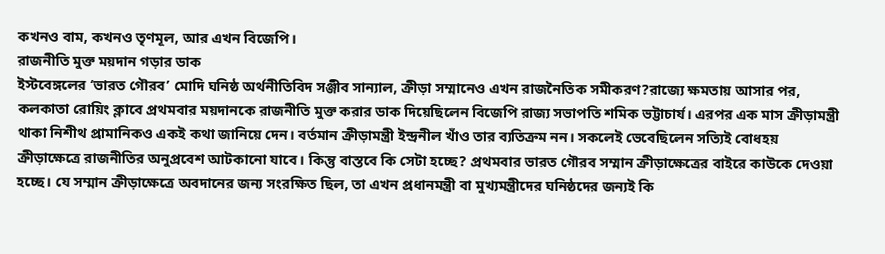কখনও বাম, কখনও তৃণমূল, আর এখন বিজেপি।
রাজনীতি মুক্ত ময়দান গড়ার ডাক
ইস্টবেঙ্গলের ‘ভারত গৌরব’ মোদি ঘনিষ্ঠ অর্থনীতিবিদ সঞ্জীব সান্যাল, ক্রীড়া সম্মানেও এখন রাজনৈতিক সমীকরণ?রাজ্যে ক্ষমতায় আসার পর, কলকাতা রোয়িং ক্লাবে প্রথমবার ময়দানকে রাজনীতি মুক্ত করার ডাক দিয়েছিলেন বিজেপি রাজ্য সভাপতি শমিক ভট্টাচার্য। এরপর এক মাস ক্রীড়ামন্ত্রী থাকা নিশীথ প্রামানিকও একই কথা জানিয়ে দেন। বর্তমান ক্রীড়ামন্ত্রী ইন্দ্রনীল খাঁও তার ব্যতিক্রম নন। সকলেই ভেবেছিলেন সত্যিই বোধহয় ক্রীড়াক্ষেত্রে রাজনীতির অনুপ্রবেশ আটকানো যাবে। কিন্তু বাস্তবে কি সেটা হচ্ছে? প্রথমবার ভারত গৌরব সম্মান ক্রীড়াক্ষেত্রের বাইরে কাউকে দেওয়া হচ্ছে। যে সম্মান ক্রীড়াক্ষেত্রে অবদানের জন্য সংরক্ষিত ছিল, তা এখন প্রধানমন্ত্রী বা মুখ্যমন্ত্রীদের ঘনিষ্ঠদের জন্যই কি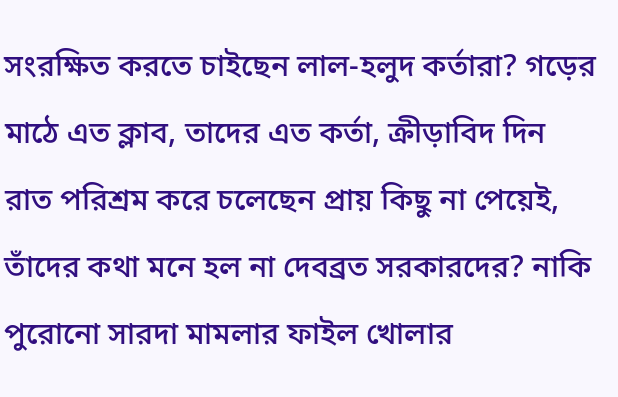সংরক্ষিত করতে চাইছেন লাল-হলুদ কর্তারা? গড়ের মাঠে এত ক্লাব, তাদের এত কর্তা, ক্রীড়াবিদ দিন রাত পরিশ্রম করে চলেছেন প্রায় কিছু না পেয়েই, তাঁদের কথা মনে হল না দেবব্রত সরকারদের? নাকি পুরোনো সারদা মামলার ফাইল খোলার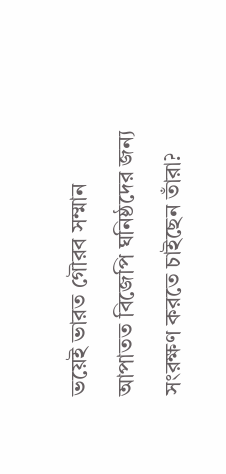ভয়েই ভারত গৌরব সম্মান আপাতত বিজেপি ঘনিষ্ঠদের জন্য সংরক্ষণ করতে চাইছেন তাঁরা?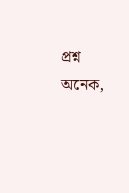প্রশ্ন অনেক,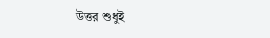উত্তর শুধুই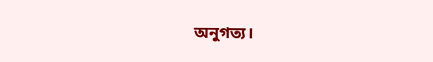অনুগত্য।